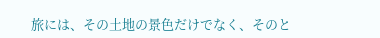旅には、その土地の景色だけでなく、そのと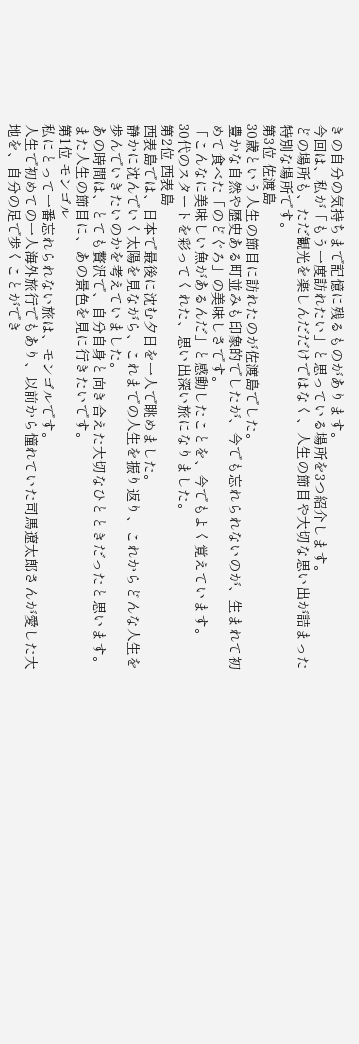きの自分の気持ちまで記憶に残るものがあります。
今回は、私が「もう一度訪れたい」と思っている場所を3つ紹介します。
どの場所も、ただ観光を楽しんだだけではなく、人生の節目や大切な思い出が詰まった特別な場所です。
第3位 佐渡島
30歳という人生の節目に訪れたのが佐渡島でした。
豊かな自然や歴史ある町並みも印象的でしたが、今でも忘れられないのが、生まれて初めて食べた「のどぐろ」の美味しさです。
「こんなに美味しい魚があるんだ」と感動したことを、今でもよく覚えています。
30代のスタートを彩ってくれた、思い出深い旅になりました。
第2位 西表島
西表島では、日本で最後に沈む夕日を一人で眺めました。
静かに沈んでいく太陽を見ながら、これまでの人生を振り返り、これからどんな人生を歩んでいきたいのかを考えていました。
あの時間は、とても贅沢で、自分自身と向き合えた大切なひとときだったと思います。
また人生の節目に、あの景色を見に行きたいです。
第1位 モンゴル
私にとって一番忘れられない旅は、モンゴルです。
人生で初めての一人海外旅行でもあり、以前から憧れていた司馬遼太郎さんが愛した大地を、自分の足で歩くことができ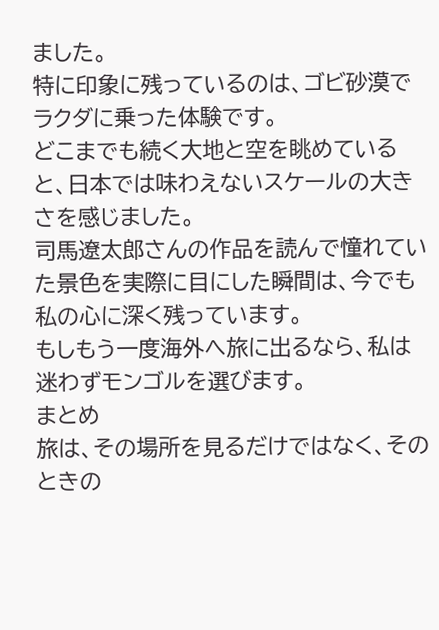ました。
特に印象に残っているのは、ゴビ砂漠でラクダに乗った体験です。
どこまでも続く大地と空を眺めていると、日本では味わえないスケールの大きさを感じました。
司馬遼太郎さんの作品を読んで憧れていた景色を実際に目にした瞬間は、今でも私の心に深く残っています。
もしもう一度海外へ旅に出るなら、私は迷わずモンゴルを選びます。
まとめ
旅は、その場所を見るだけではなく、そのときの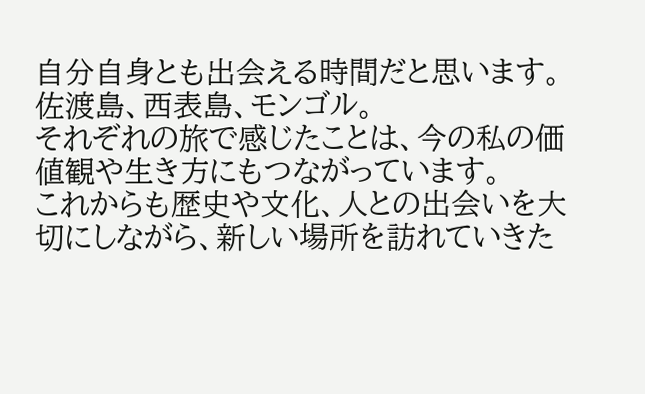自分自身とも出会える時間だと思います。
佐渡島、西表島、モンゴル。
それぞれの旅で感じたことは、今の私の価値観や生き方にもつながっています。
これからも歴史や文化、人との出会いを大切にしながら、新しい場所を訪れていきた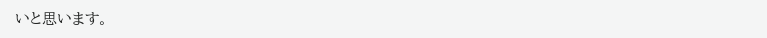いと思います。